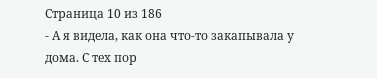Страница 10 из 186
- А я видела, как она что-то закапывала у дома. С тех пор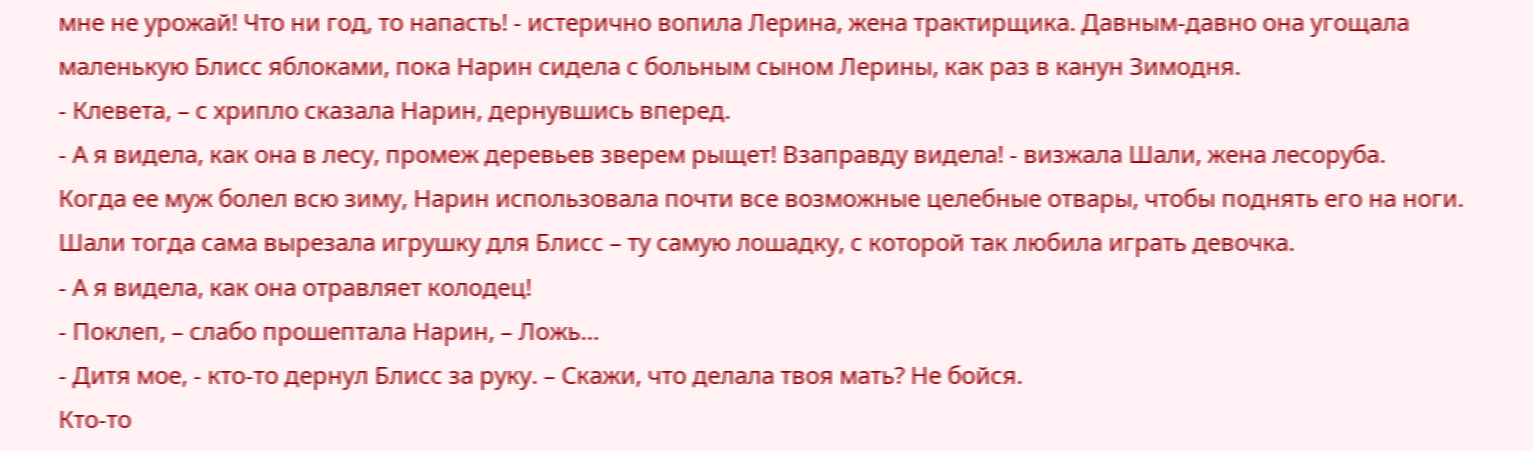мне не урожай! Что ни год, то напасть! - истерично вопила Лерина, жена трактирщика. Давным-давно она угощала маленькую Блисс яблоками, пока Нарин сидела с больным сыном Лерины, как раз в канун Зимодня.
- Клевета, – с хрипло сказала Нарин, дернувшись вперед.
- А я видела, как она в лесу, промеж деревьев зверем рыщет! Взаправду видела! - визжала Шали, жена лесоруба.
Когда ее муж болел всю зиму, Нарин использовала почти все возможные целебные отвары, чтобы поднять его на ноги. Шали тогда сама вырезала игрушку для Блисс – ту самую лошадку, с которой так любила играть девочка.
- А я видела, как она отравляет колодец!
- Поклеп, – слабо прошептала Нарин, – Ложь…
- Дитя мое, - кто-то дернул Блисс за руку. – Скажи, что делала твоя мать? Не бойся.
Кто-то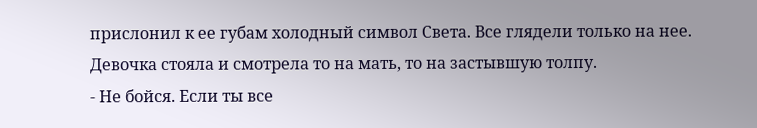прислонил к ее губам холодный символ Света. Все глядели только на нее. Девочка стояла и смотрела то на мать, то на застывшую толпу.
- Не бойся. Если ты все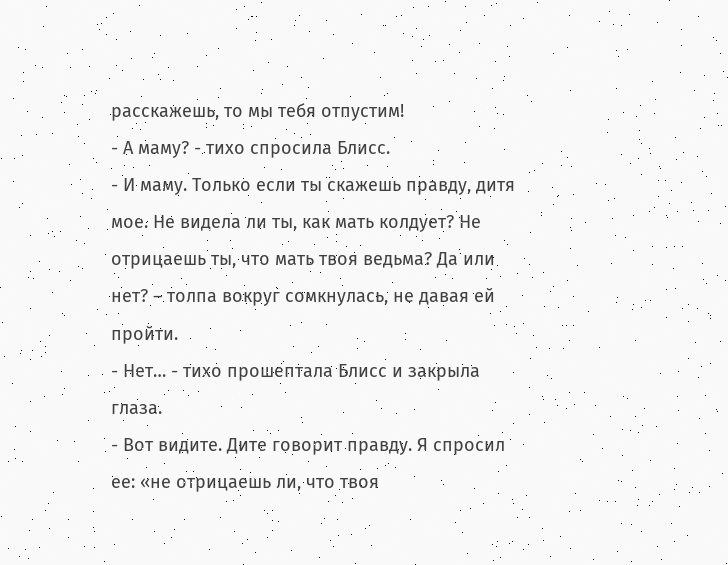расскажешь, то мы тебя отпустим!
- А маму? - тихо спросила Блисс.
- И маму. Только если ты скажешь правду, дитя мое. Не видела ли ты, как мать колдует? Не отрицаешь ты, что мать твоя ведьма? Да или нет? – толпа вокруг сомкнулась, не давая ей пройти.
- Нет… - тихо прошептала Блисс и закрыла глаза.
- Вот видите. Дите говорит правду. Я спросил ее: «не отрицаешь ли, что твоя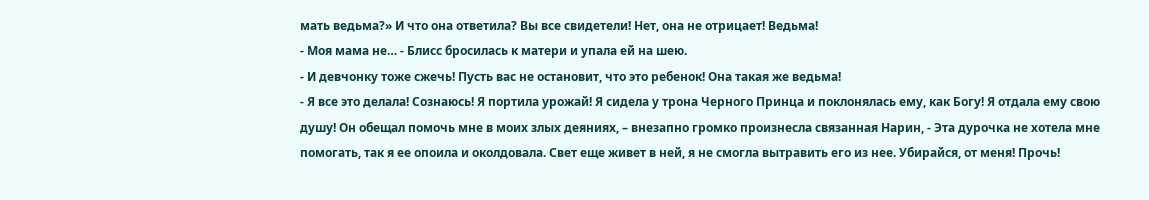мать ведьма?» И что она ответила? Вы все свидетели! Нет, она не отрицает! Ведьма!
- Моя мама не… - Блисс бросилась к матери и упала ей на шею.
- И девчонку тоже сжечь! Пусть вас не остановит, что это ребенок! Она такая же ведьма!
- Я все это делала! Сознаюсь! Я портила урожай! Я сидела у трона Черного Принца и поклонялась ему, как Богу! Я отдала ему свою душу! Он обещал помочь мне в моих злых деяниях, – внезапно громко произнесла связанная Нарин, - Эта дурочка не хотела мне помогать, так я ее опоила и околдовала. Свет еще живет в ней, я не смогла вытравить его из нее. Убирайся, от меня! Прочь!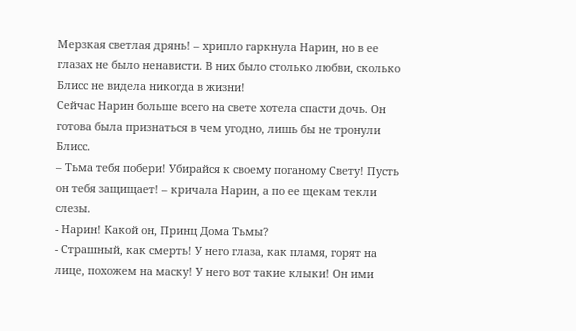Мерзкая светлая дрянь! – хрипло гаркнула Нарин, но в ее глазах не было ненависти. В них было столько любви, сколько Блисс не видела никогда в жизни!
Сейчас Нарин больше всего на свете хотела спасти дочь. Он готова была признаться в чем угодно, лишь бы не тронули Блисс.
– Тьма тебя побери! Убирайся к своему поганому Свету! Пусть он тебя защищает! – кричала Нарин, а по ее щекам текли слезы.
- Нарин! Какой он, Принц Дома Тьмы?
- Страшный, как смерть! У него глаза, как пламя, горят на лице, похожем на маску! У него вот такие клыки! Он ими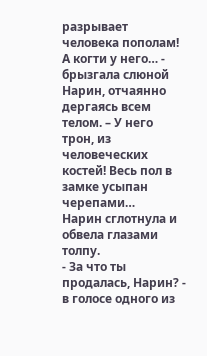разрывает человека пополам! А когти у него… - брызгала слюной Нарин, отчаянно дергаясь всем телом. – У него трон, из человеческих костей! Весь пол в замке усыпан черепами…
Нарин сглотнула и обвела глазами толпу.
- За что ты продалась, Нарин? - в голосе одного из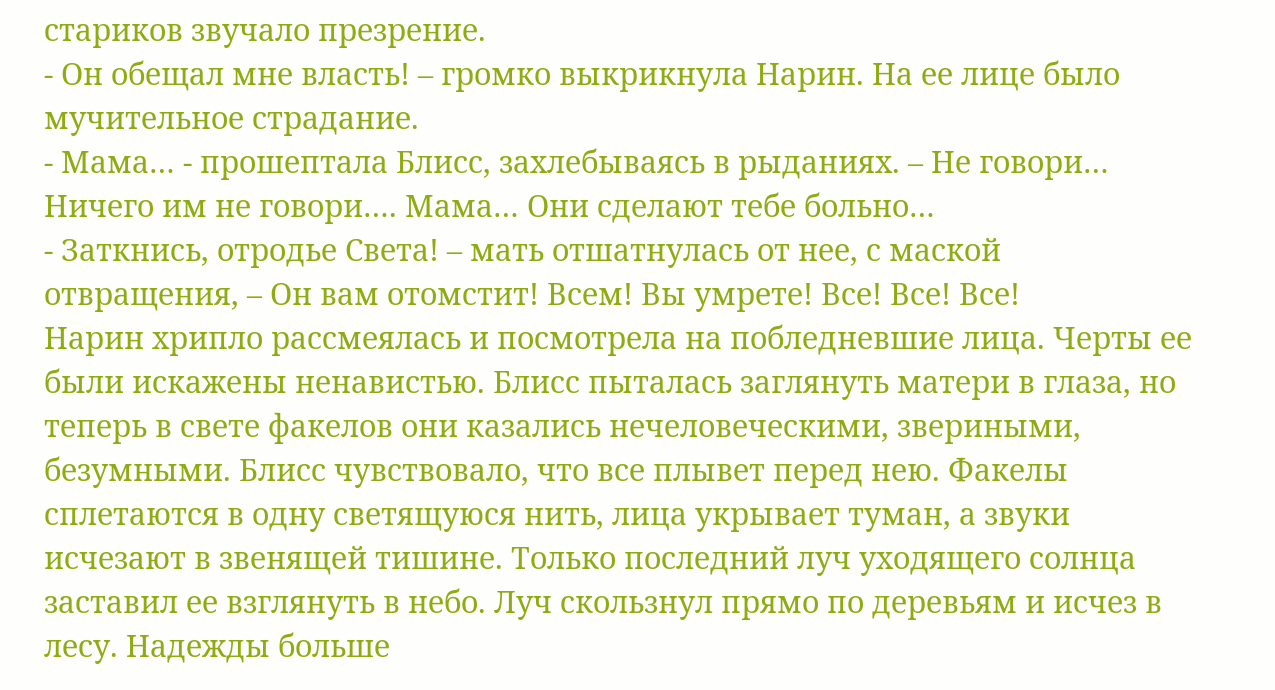стариков звучало презрение.
- Он обещал мне власть! – громко выкрикнула Нарин. На ее лице было мучительное страдание.
- Мама… - прошептала Блисс, захлебываясь в рыданиях. – Не говори… Ничего им не говори…. Мама… Они сделают тебе больно…
- Заткнись, отродье Света! – мать отшатнулась от нее, с маской отвращения, – Он вам отомстит! Всем! Вы умрете! Все! Все! Все!
Нарин хрипло рассмеялась и посмотрела на побледневшие лица. Черты ее были искажены ненавистью. Блисс пыталась заглянуть матери в глаза, но теперь в свете факелов они казались нечеловеческими, звериными, безумными. Блисс чувствовало, что все плывет перед нею. Факелы сплетаются в одну светящуюся нить, лица укрывает туман, а звуки исчезают в звенящей тишине. Только последний луч уходящего солнца заставил ее взглянуть в небо. Луч скользнул прямо по деревьям и исчез в лесу. Надежды больше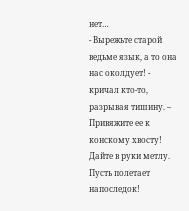нет…
- Вырежьте старой ведьме язык, а то она нас околдует! - кричал кто-то, разрывая тишину. – Привяжите ее к конскому хвосту! Дайте в руки метлу. Пусть полетает напоследок!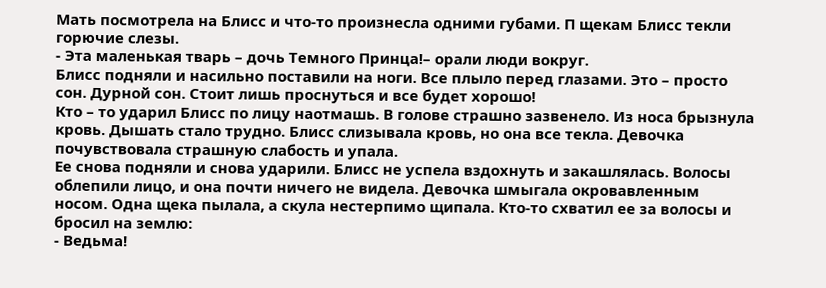Мать посмотрела на Блисс и что-то произнесла одними губами. П щекам Блисс текли горючие слезы.
- Эта маленькая тварь – дочь Темного Принца!– орали люди вокруг.
Блисс подняли и насильно поставили на ноги. Все плыло перед глазами. Это – просто сон. Дурной сон. Стоит лишь проснуться и все будет хорошо!
Кто – то ударил Блисс по лицу наотмашь. В голове страшно зазвенело. Из носа брызнула кровь. Дышать стало трудно. Блисс слизывала кровь, но она все текла. Девочка почувствовала страшную слабость и упала.
Ее снова подняли и снова ударили. Блисс не успела вздохнуть и закашлялась. Волосы облепили лицо, и она почти ничего не видела. Девочка шмыгала окровавленным носом. Одна щека пылала, а скула нестерпимо щипала. Кто-то схватил ее за волосы и бросил на землю:
- Ведьма!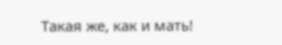Такая же, как и мать!